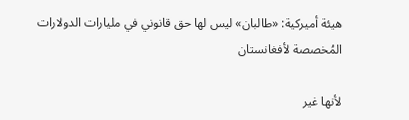هيئة أميركية: «طالبان» ليس لها حق قانوني في مليارات الدولارات المُخصصة لأفغانستان

لأنها غير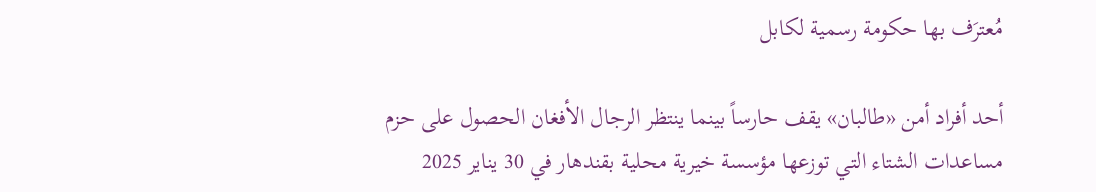مُعترَف بها حكومة رسمية لكابل

أحد أفراد أمن «طالبان» يقف حارساً بينما ينتظر الرجال الأفغان الحصول على حزم مساعدات الشتاء التي توزعها مؤسسة خيرية محلية بقندهار في 30 يناير 2025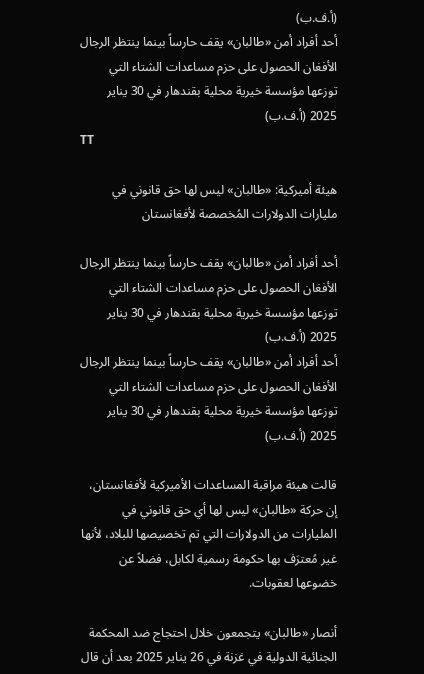(أ.ف.ب)
أحد أفراد أمن «طالبان» يقف حارساً بينما ينتظر الرجال الأفغان الحصول على حزم مساعدات الشتاء التي توزعها مؤسسة خيرية محلية بقندهار في 30 يناير 2025 (أ.ف.ب)
TT

هيئة أميركية: «طالبان» ليس لها حق قانوني في مليارات الدولارات المُخصصة لأفغانستان

أحد أفراد أمن «طالبان» يقف حارساً بينما ينتظر الرجال الأفغان الحصول على حزم مساعدات الشتاء التي توزعها مؤسسة خيرية محلية بقندهار في 30 يناير 2025 (أ.ف.ب)
أحد أفراد أمن «طالبان» يقف حارساً بينما ينتظر الرجال الأفغان الحصول على حزم مساعدات الشتاء التي توزعها مؤسسة خيرية محلية بقندهار في 30 يناير 2025 (أ.ف.ب)

قالت هيئة مراقبة المساعدات الأميركية لأفغانستان، إن حركة «طالبان» ليس لها أي حق قانوني في المليارات من الدولارات التي تم تخصيصها للبلاد، لأنها غير مُعترَف بها حكومة رسمية لكابل، فضلاً عن خضوعها لعقوبات.

أنصار «طالبان» يتجمعون خلال احتجاج ضد المحكمة الجنائية الدولية في غزنة في 26 يناير 2025 بعد أن قال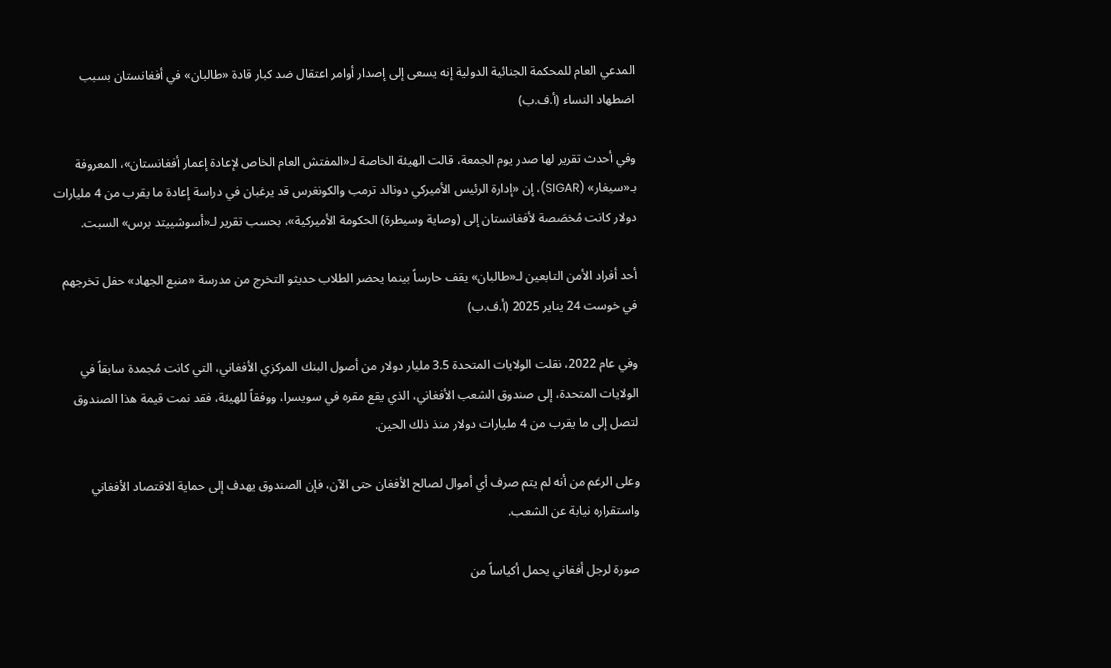المدعي العام للمحكمة الجنائية الدولية إنه يسعى إلى إصدار أوامر اعتقال ضد كبار قادة «طالبان» في أفغانستان بسبب اضطهاد النساء (أ.ف.ب)

وفي أحدث تقرير لها صدر يوم الجمعة، قالت الهيئة الخاصة لـ«المفتش العام الخاص لإعادة إعمار أفغانستان»، المعروفة بـ«سيغار» (SIGAR)، إن «إدارة الرئيس الأميركي دونالد ترمب والكونغرس قد يرغبان في دراسة إعادة ما يقرب من 4 مليارات دولار كانت مُخصَصة لأفغانستان إلى (وصاية وسيطرة) الحكومة الأميركية»، بحسب تقرير لـ«أسوشييتد برس» السبت.

أحد أفراد الأمن التابعين لـ«طالبان» يقف حارساً بينما يحضر الطلاب حديثو التخرج من مدرسة «منبع الجهاد» حفل تخرجهم في خوست 24 يناير 2025 (أ.ف.ب)

وفي عام 2022، نقلت الولايات المتحدة 3.5 مليار دولار من أصول البنك المركزي الأفغاني، التي كانت مُجمدة سابقاً في الولايات المتحدة، إلى صندوق الشعب الأفغاني، الذي يقع مقره في سويسرا، ووفقاً للهيئة، فقد نمت قيمة هذا الصندوق لتصل إلى ما يقرب من 4 مليارات دولار منذ ذلك الحين.

وعلى الرغم من أنه لم يتم صرف أي أموال لصالح الأفغان حتى الآن، فإن الصندوق يهدف إلى حماية الاقتصاد الأفغاني واستقراره نيابة عن الشعب.

صورة لرجل أفغاني يحمل أكياساً من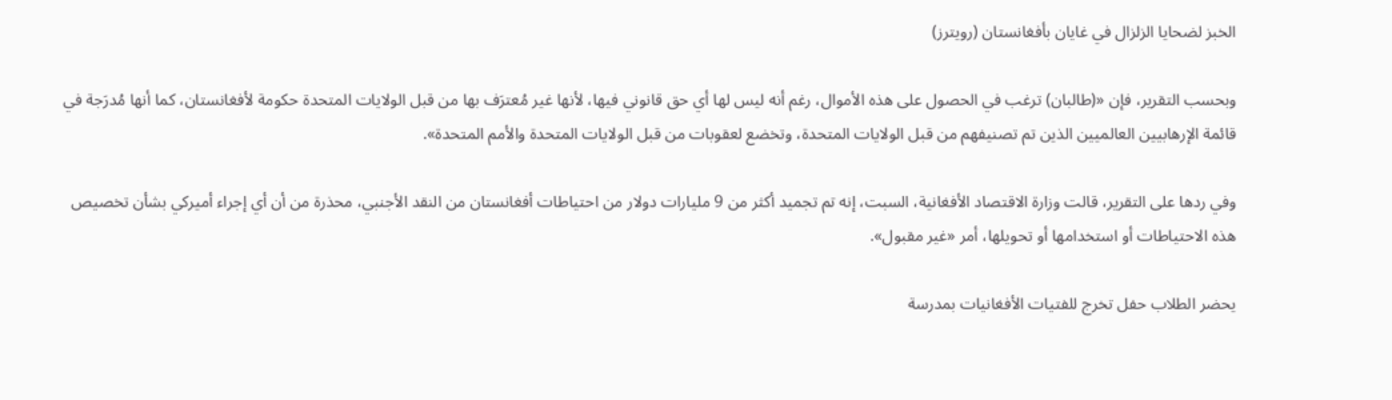الخبز لضحايا الزلزال في غايان بأفغانستان (رويترز)

وبحسب التقرير، فإن «(طالبان) ترغب في الحصول على هذه الأموال، رغم أنه ليس لها أي حق قانوني فيها، لأنها غير مُعترَف بها من قبل الولايات المتحدة حكومة لأفغانستان، كما أنها مُدرَجة في قائمة الإرهابيين العالميين الذين تم تصنيفهم من قبل الولايات المتحدة، وتخضع لعقوبات من قبل الولايات المتحدة والأمم المتحدة».

وفي ردها على التقرير، قالت وزارة الاقتصاد الأفغانية، السبت، إنه تم تجميد أكثر من 9 مليارات دولار من احتياطات أفغانستان من النقد الأجنبي، محذرة من أن أي إجراء أميركي بشأن تخصيص هذه الاحتياطات أو استخدامها أو تحويلها، أمر «غير مقبول».

يحضر الطلاب حفل تخرج للفتيات الأفغانيات بمدرسة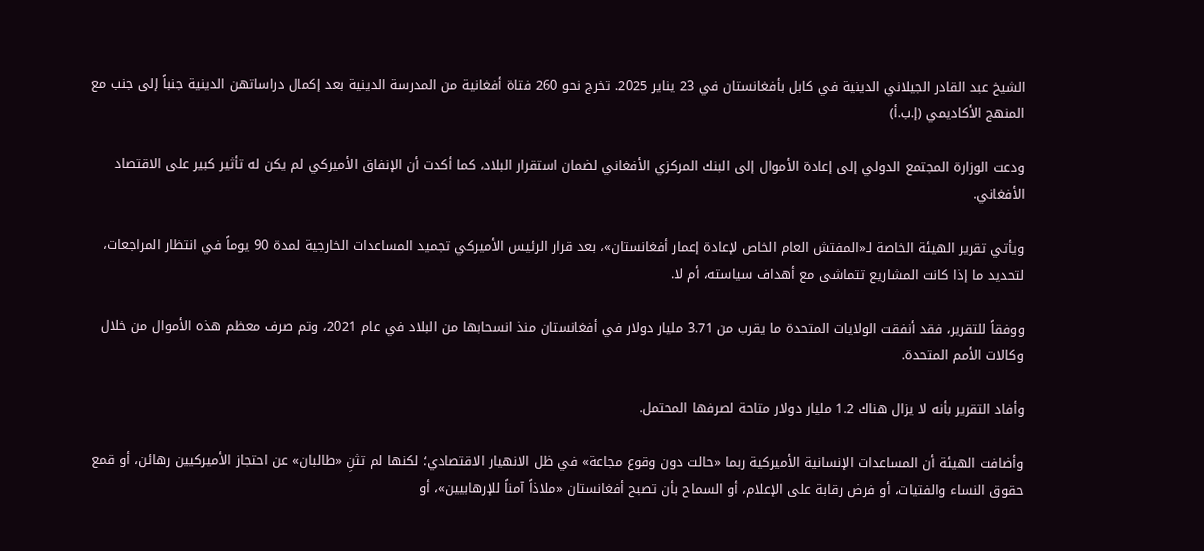الشيخ عبد القادر الجيلاني الدينية في كابل بأفغانستان في 23 يناير 2025. تخرج نحو 260 فتاة أفغانية من المدرسة الدينية بعد إكمال دراساتهن الدينية جنباً إلى جنب مع المنهج الأكاديمي (إ.ب.أ)

ودعت الوزارة المجتمع الدولي إلى إعادة الأموال إلى البنك المركزي الأفغاني لضمان استقرار البلاد، كما أكدت أن الإنفاق الأميركي لم يكن له تأثير كبير على الاقتصاد الأفغاني.

ويأتي تقرير الهيئة الخاصة لـ«المفتش العام الخاص لإعادة إعمار أفغانستان»، بعد قرار الرئيس الأميركي تجميد المساعدات الخارجية لمدة 90 يوماً في انتظار المراجعات، لتحديد ما إذا كانت المشاريع تتماشى مع أهداف سياسته، أم لا.

ووفقاً للتقرير، فقد أنفقت الولايات المتحدة ما يقرب من 3.71 مليار دولار في أفغانستان منذ انسحابها من البلاد في عام 2021، وتم صرف معظم هذه الأموال من خلال وكالات الأمم المتحدة.

وأفاد التقرير بأنه لا يزال هناك 1.2 مليار دولار متاحة لصرفها المحتمل.

وأضافت الهيئة أن المساعدات الإنسانية الأميركية ربما «حالت دون وقوع مجاعة» في ظل الانهيار الاقتصادي؛ لكنها لم تثنِ «طالبان» عن احتجاز الأميركيين رهائن، أو قمع حقوق النساء والفتيات، أو فرض رقابة على الإعلام، أو السماح بأن تصبح أفغانستان «ملاذاً آمناً للإرهابيين»، أو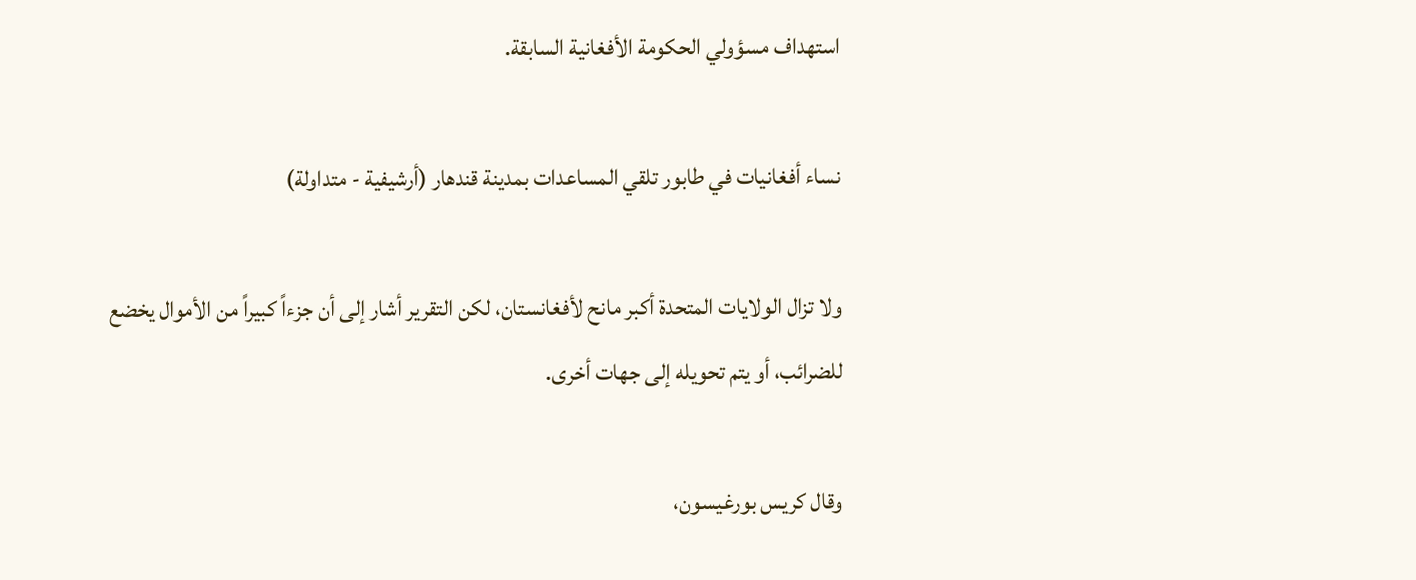استهداف مسؤولي الحكومة الأفغانية السابقة.

نساء أفغانيات في طابور تلقي المساعدات بمدينة قندهار (أرشيفية - متداولة)

ولا تزال الولايات المتحدة أكبر مانح لأفغانستان، لكن التقرير أشار إلى أن جزءاً كبيراً من الأموال يخضع للضرائب، أو يتم تحويله إلى جهات أخرى.

وقال كريس بورغيسون،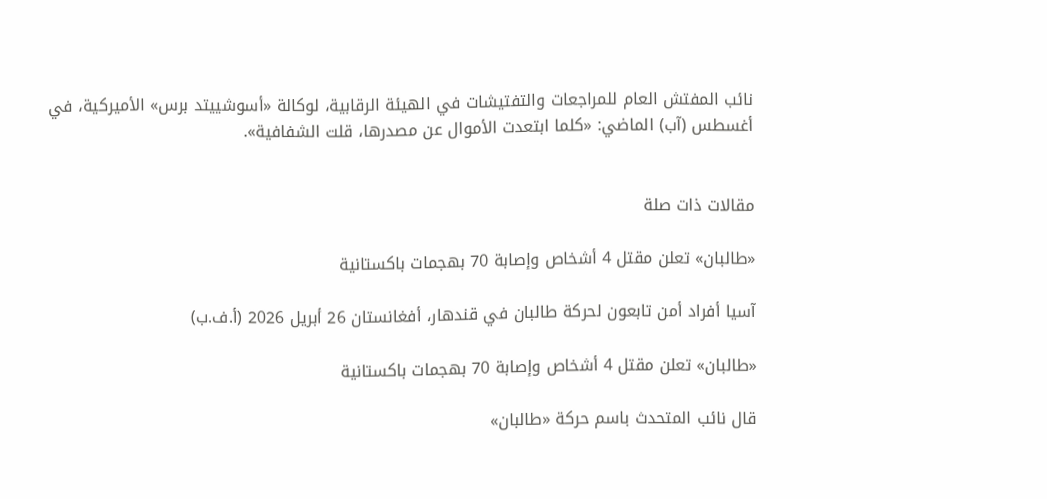نائب المفتش العام للمراجعات والتفتيشات في الهيئة الرقابية، لوكالة «أسوشييتد برس» الأميركية، في أغسطس (آب) الماضي: «كلما ابتعدت الأموال عن مصدرها، قلت الشفافية».


مقالات ذات صلة

«طالبان» تعلن مقتل 4 أشخاص وإصابة 70 بهجمات باكستانية

آسيا أفراد أمن تابعون لحركة طالبان في قندهار، أفغانستان 26 أبريل 2026 (أ.ف.ب)

«طالبان» تعلن مقتل 4 أشخاص وإصابة 70 بهجمات باكستانية

قال نائب المتحدث باسم حركة «طالبان»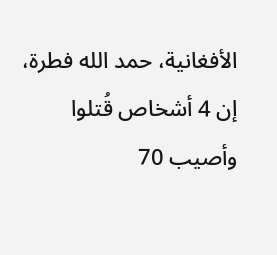الأفغانية، حمد الله فطرة، إن 4 أشخاص قُتلوا وأصيب 70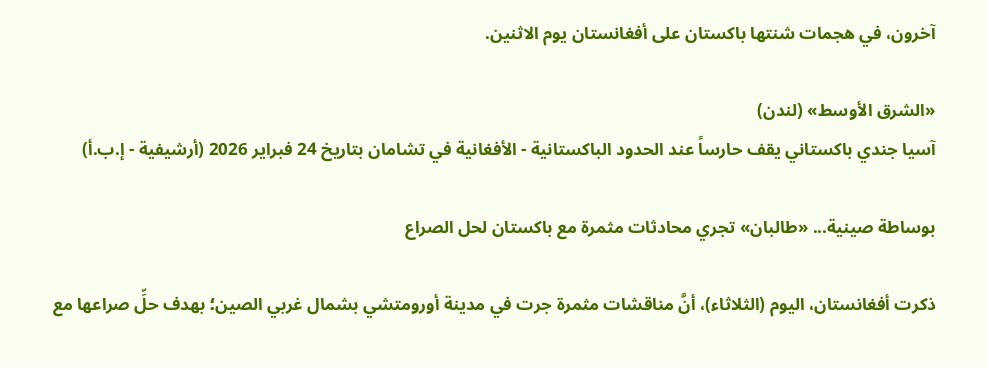آخرون، في هجمات شنتها باكستان على أفغانستان يوم الاثنين.

«الشرق الأوسط» (لندن)
آسيا جندي باكستاني يقف حارساً عند الحدود الباكستانية - الأفغانية في تشامان بتاريخ 24 فبراير 2026 (أرشيفية - إ.ب.أ)

بوساطة صينية... «طالبان» تجري محادثات مثمرة مع باكستان لحل الصراع

ذكرت أفغانستان، اليوم (الثلاثاء)، أنَّ مناقشات مثمرة جرت في مدينة أورومتشي بشمال غربي الصين؛ بهدف حلِّ صراعها مع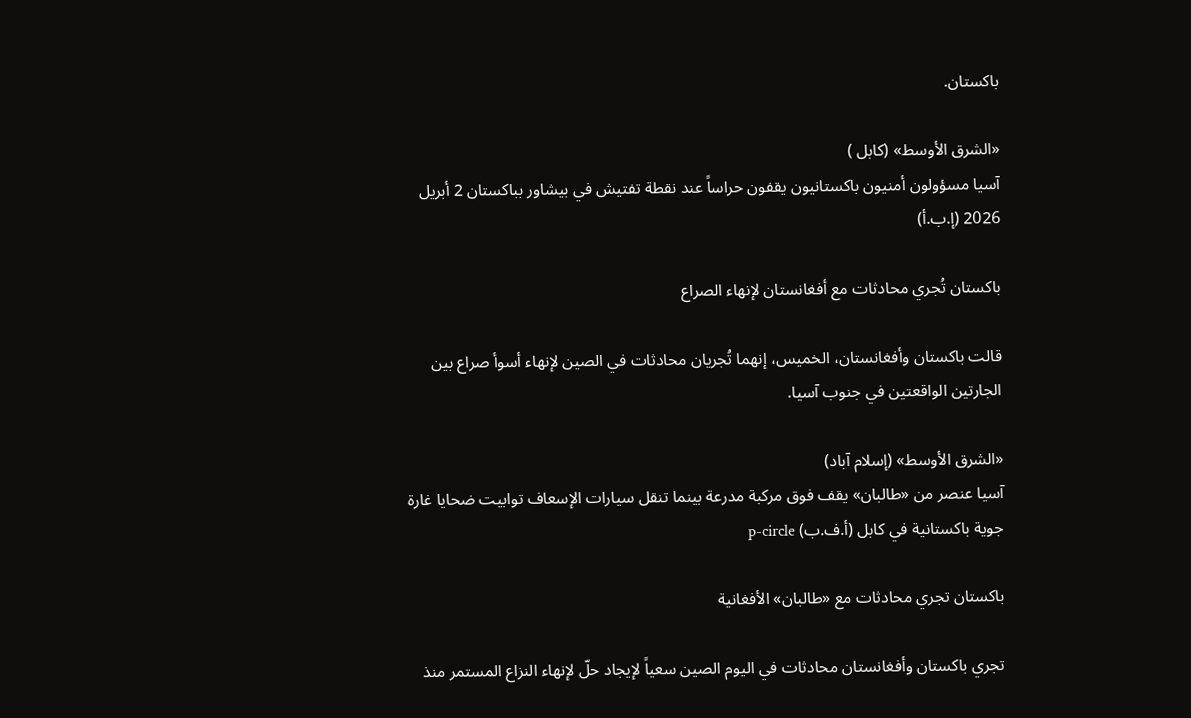باكستان.

«الشرق الأوسط» (كابل )
آسيا مسؤولون أمنيون باكستانيون يقفون حراساً عند نقطة تفتيش في بيشاور بباكستان 2 أبريل 2026 (إ.ب.أ)

باكستان تُجري محادثات مع أفغانستان لإنهاء الصراع

قالت باكستان وأفغانستان، الخميس، إنهما تُجريان محادثات في الصين لإنهاء أسوأ صراع بين الجارتين الواقعتين في جنوب آسيا.

«الشرق الأوسط» (إسلام آباد)
آسيا عنصر من «طالبان» يقف فوق مركبة مدرعة بينما تنقل سيارات الإسعاف توابيت ضحايا غارة جوية باكستانية في كابل (أ.ف.ب) p-circle

باكستان تجري محادثات مع «طالبان» الأفغانية

تجري باكستان وأفغانستان محادثات في اليوم الصين سعياً لإيجاد حلّ لإنهاء النزاع المستمر منذ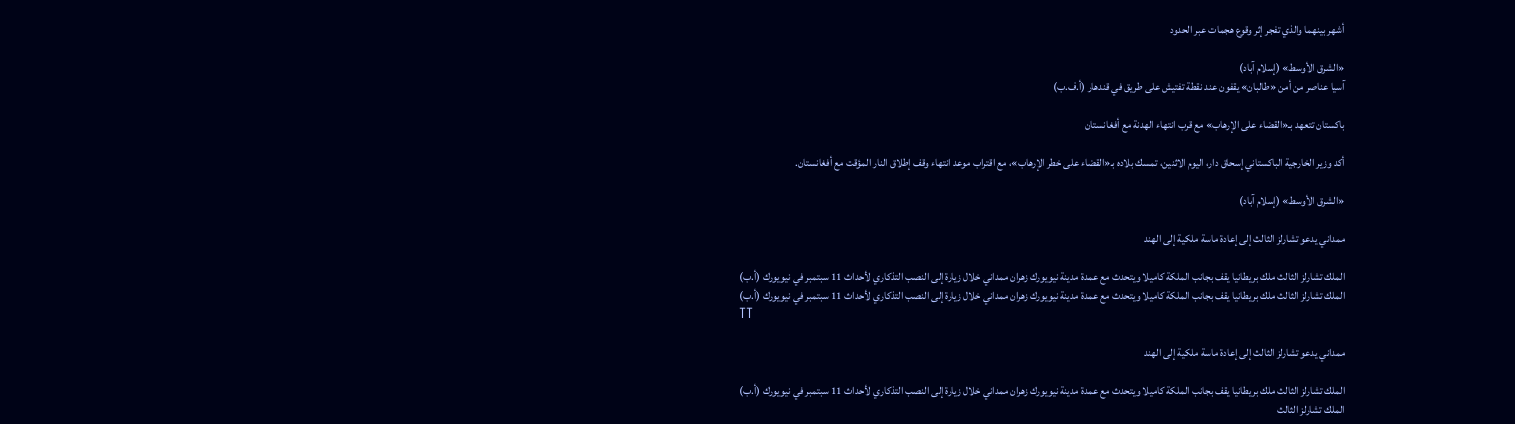أشهر بينهما والذي تفجر إثر وقوع هجمات عبر الحدود

«الشرق الأوسط» (إسلام آباد)
آسيا عناصر من أمن «طالبان» يقفون عند نقطة تفتيش على طريق في قندهار (أ.ف.ب)

باكستان تتعهد بـ«القضاء على الإرهاب» مع قرب انتهاء الهدنة مع أفغانستان

أكد وزير الخارجية الباكستاني إسحاق دار، اليوم الاثنين، تمسك بلاده بـ«القضاء على خطر الإرهاب»، مع اقتراب موعد انتهاء وقف إطلاق النار المؤقت مع أفغانستان.

«الشرق الأوسط» (إسلام آباد)

ممداني يدعو تشارلز الثالث إلى إعادة ماسة ملكية إلى الهند

الملك تشارلز الثالث ملك بريطانيا يقف بجانب الملكة كاميلا ويتحدث مع عمدة مدينة نيويورك زهران ممداني خلال زيارة إلى النصب التذكاري لأحداث 11 سبتمبر في نيويورك (أ.ب)
الملك تشارلز الثالث ملك بريطانيا يقف بجانب الملكة كاميلا ويتحدث مع عمدة مدينة نيويورك زهران ممداني خلال زيارة إلى النصب التذكاري لأحداث 11 سبتمبر في نيويورك (أ.ب)
TT

ممداني يدعو تشارلز الثالث إلى إعادة ماسة ملكية إلى الهند

الملك تشارلز الثالث ملك بريطانيا يقف بجانب الملكة كاميلا ويتحدث مع عمدة مدينة نيويورك زهران ممداني خلال زيارة إلى النصب التذكاري لأحداث 11 سبتمبر في نيويورك (أ.ب)
الملك تشارلز الثالث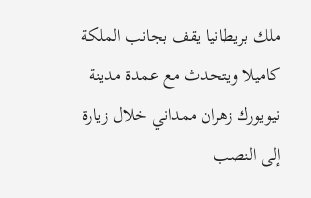ملك بريطانيا يقف بجانب الملكة كاميلا ويتحدث مع عمدة مدينة نيويورك زهران ممداني خلال زيارة إلى النصب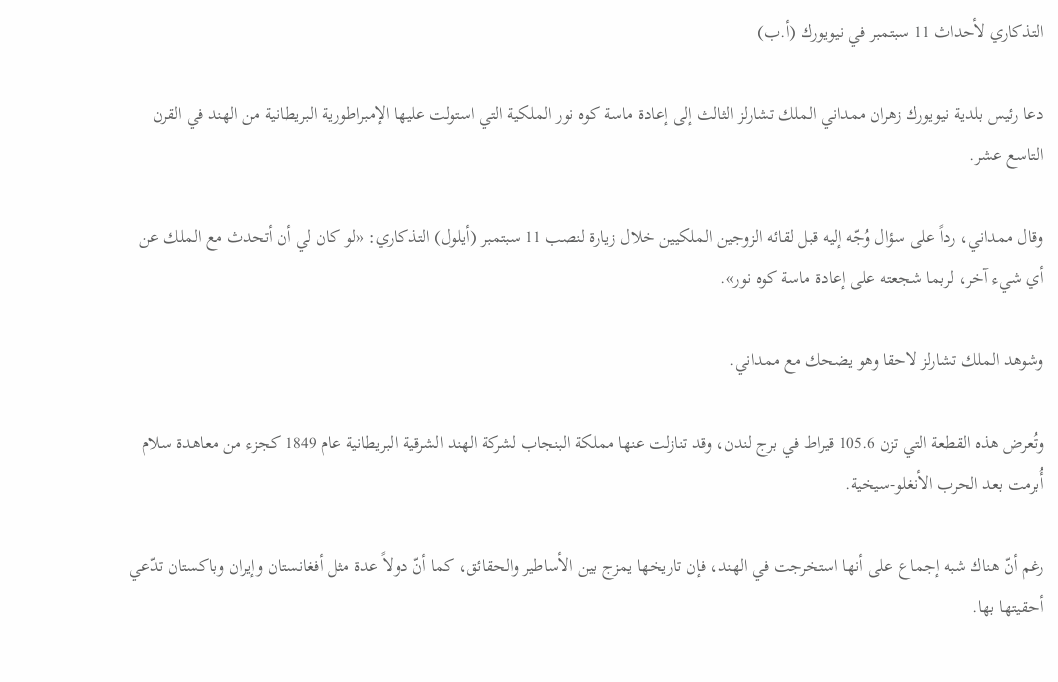التذكاري لأحداث 11 سبتمبر في نيويورك (أ.ب)

دعا رئيس بلدية نيويورك زهران ممداني الملك تشارلز الثالث إلى إعادة ماسة كوه نور الملكية التي استولت عليها الإمبراطورية البريطانية من الهند في القرن التاسع عشر.

وقال ممداني، رداً على سؤال وُجّه إليه قبل لقائه الزوجين الملكيين خلال زيارة لنصب 11 سبتمبر (أيلول) التذكاري: «لو كان لي أن أتحدث مع الملك عن أي شيء آخر، لربما شجعته على إعادة ماسة كوه نور».

وشوهد الملك تشارلز لاحقا وهو يضحك مع ممداني.

وتُعرض هذه القطعة التي تزن 105.6 قيراط في برج لندن، وقد تنازلت عنها مملكة البنجاب لشركة الهند الشرقية البريطانية عام 1849 كجزء من معاهدة سلام أُبرمت بعد الحرب الأنغلو-سيخية.

رغم أنّ هناك شبه إجماع على أنها استخرجت في الهند، فإن تاريخها يمزج بين الأساطير والحقائق، كما أنّ دولاً عدة مثل أفغانستان وإيران وباكستان تدّعي أحقيتها بها.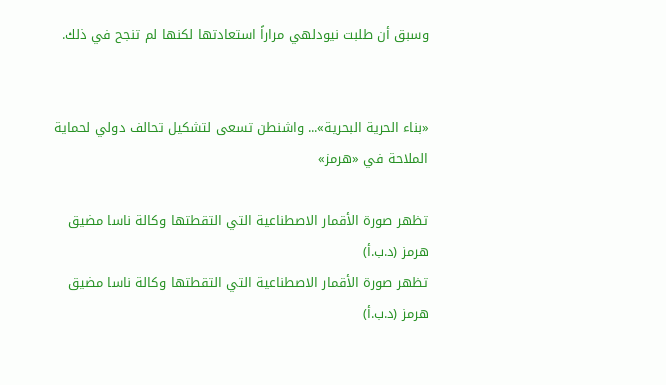وسبق أن طلبت نيودلهي مراراً استعادتها لكنها لم تنجح في ذلك.


«بناء الحرية البحرية»... واشنطن تسعى لتشكيل تحالف دولي لحماية الملاحة في «هرمز»

تظهر صورة الأقمار الاصطناعية التي التقطتها وكالة ناسا مضيق هرمز (د.ب.أ)
تظهر صورة الأقمار الاصطناعية التي التقطتها وكالة ناسا مضيق هرمز (د.ب.أ)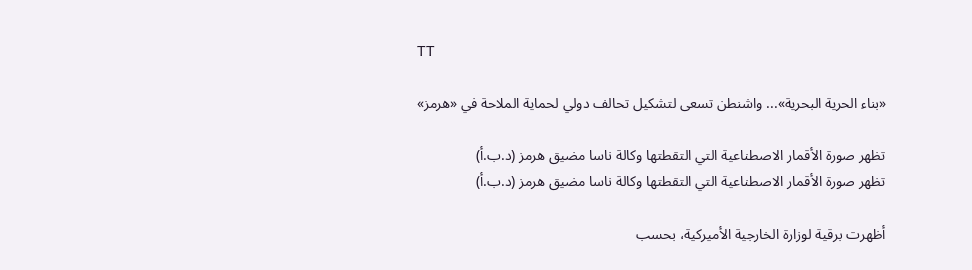TT

«بناء الحرية البحرية»... واشنطن تسعى لتشكيل تحالف دولي لحماية الملاحة في «هرمز»

تظهر صورة الأقمار الاصطناعية التي التقطتها وكالة ناسا مضيق هرمز (د.ب.أ)
تظهر صورة الأقمار الاصطناعية التي التقطتها وكالة ناسا مضيق هرمز (د.ب.أ)

أظهرت برقية لوزارة الخارجية الأميركية، بحسب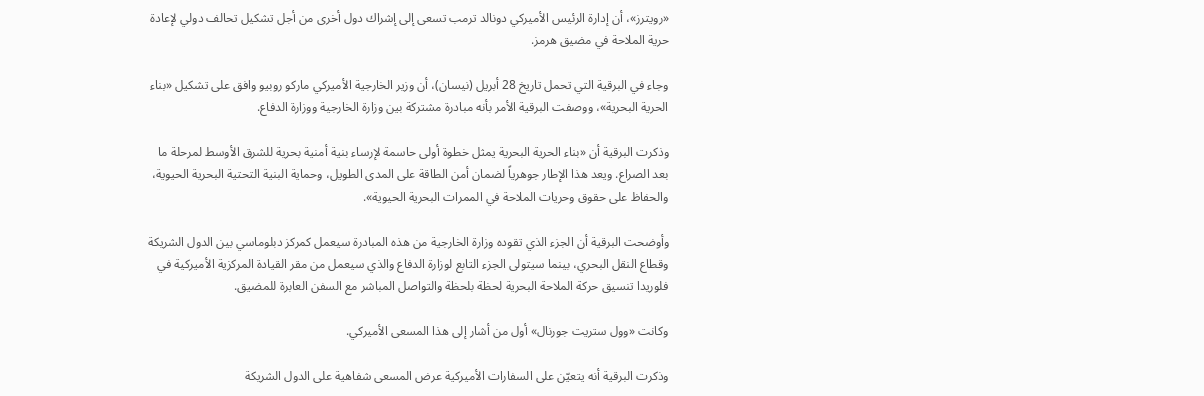«رويترز»، أن إدارة الرئيس الأميركي دونالد ترمب تسعى إلى إشراك دول أخرى من أجل تشكيل تحالف دولي لإعادة حرية الملاحة في مضيق هرمز.

وجاء في البرقية التي تحمل تاريخ 28 أبريل (نيسان)، أن وزير الخارجية الأميركي ماركو روبيو وافق على تشكيل «بناء الحرية البحرية»، ووصفت البرقية الأمر بأنه مبادرة مشتركة بين وزارة الخارجية ‌ووزارة الدفاع.

وذكرت البرقية ‌أن «بناء الحرية البحرية يمثل خطوة ‌أولى حاسمة لإرساء بنية أمنية بحرية للشرق الأوسط لمرحلة ما بعد الصراع. ويعد هذا الإطار جوهرياً لضمان أمن الطاقة على المدى الطويل، وحماية البنية التحتية البحرية الحيوية، والحفاظ على حقوق وحريات الملاحة في الممرات البحرية الحيوية».

وأوضحت البرقية أن الجزء الذي تقوده وزارة الخارجية من هذه المبادرة سيعمل ‌كمركز دبلوماسي بين الدول ‌الشريكة وقطاع النقل البحري، بينما سيتولى الجزء التابع ‌لوزارة الدفاع والذي سيعمل من مقر القيادة المركزية ‌الأميركية في فلوريدا تنسيق حركة الملاحة البحرية لحظة بلحظة والتواصل المباشر مع السفن العابرة للمضيق.

وكانت «وول ستريت جورنال» أول من أشار إلى هذا ‌المسعى الأميركي.

وذكرت البرقية أنه يتعيّن على السفارات الأميركية عرض المسعى شفاهية على الدول الشريكة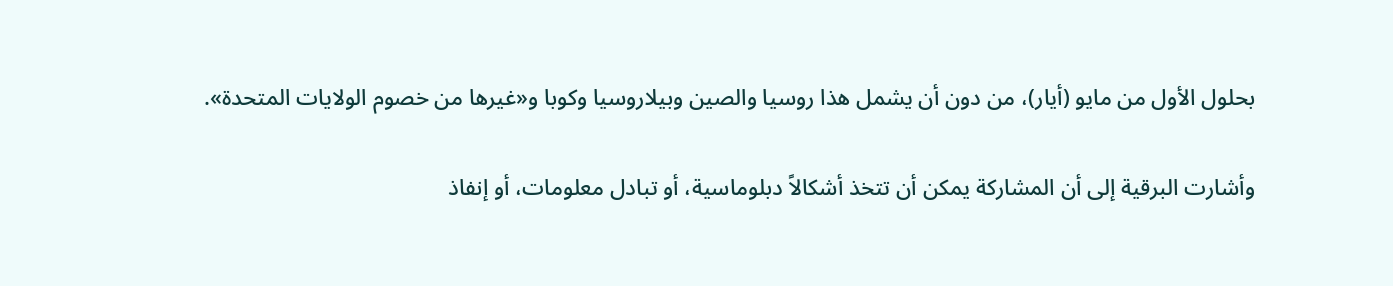بحلول الأول من مايو (أيار)، من دون أن يشمل هذا روسيا والصين وبيلاروسيا وكوبا و«غيرها من خصوم الولايات المتحدة».

وأشارت البرقية إلى أن المشاركة يمكن أن تتخذ أشكالاً دبلوماسية، أو تبادل معلومات، أو إنفاذ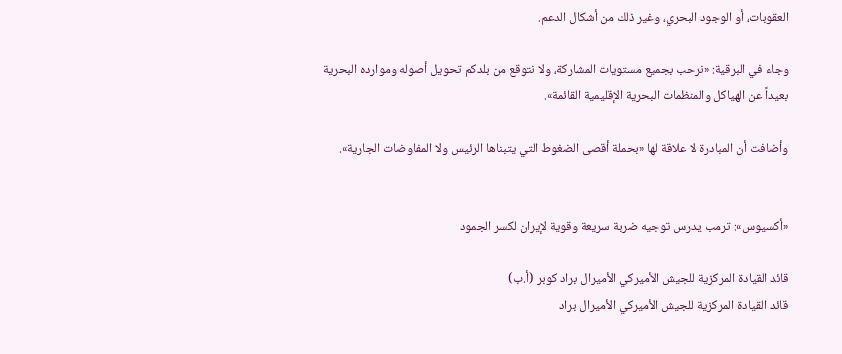العقوبات، أو الوجود البحري، وغير ذلك من أشكال الدعم.

وجاء في البرقية: «نرحب بجميع مستويات المشاركة، ولا نتوقع من بلدكم تحويل أصوله وموارده البحرية بعيداً عن الهياكل والمنظمات البحرية الإقليمية القائمة».

وأضافت أن المبادرة لا علاقة لها «بحملة أقصى الضغوط التي يتبناها الرئيس ولا المفاوضات الجارية».


«أكسيوس»: ترمب يدرس توجيه ضربة سريعة وقوية لإيران لكسر الجمود

قائد القيادة المركزية للجيش الأميركي الأميرال براد كوبر (أ.ب)
قائد القيادة المركزية للجيش الأميركي الأميرال براد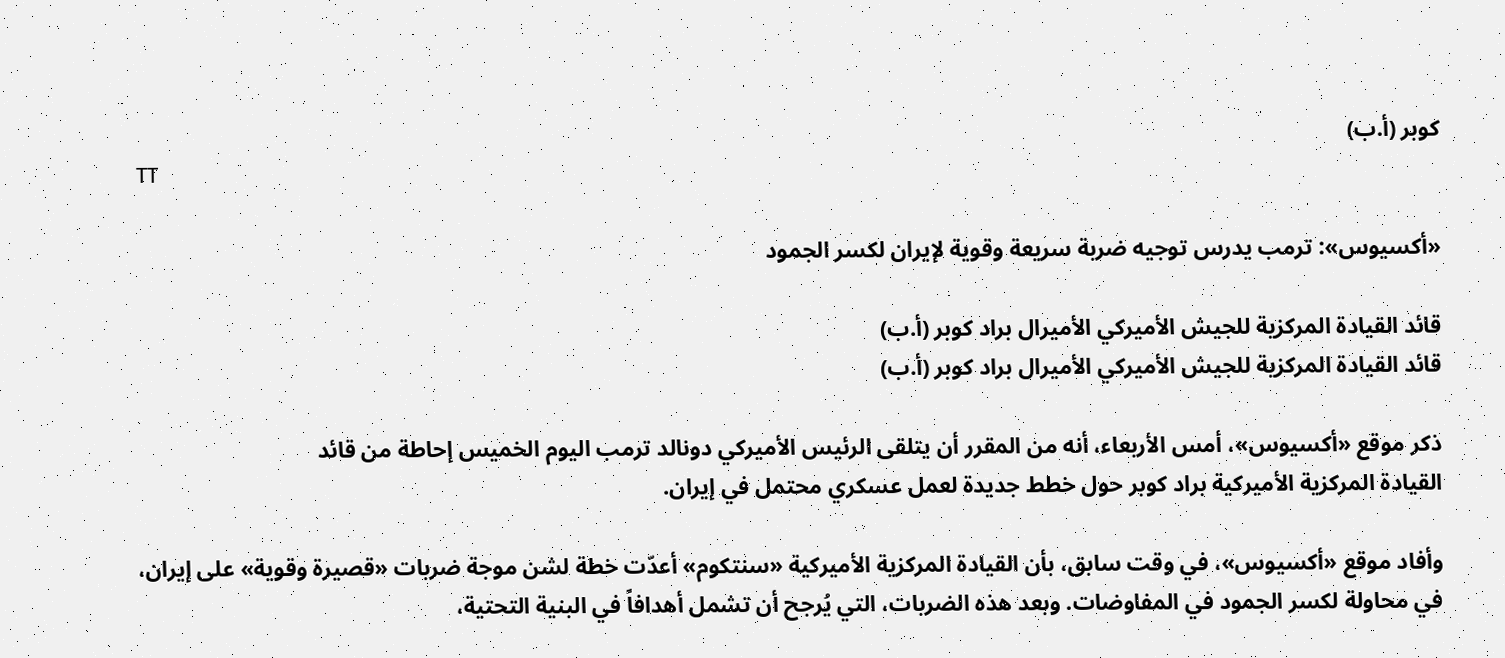كوبر (أ.ب)
TT

«أكسيوس»: ترمب يدرس توجيه ضربة سريعة وقوية لإيران لكسر الجمود

قائد القيادة المركزية للجيش الأميركي الأميرال براد كوبر (أ.ب)
قائد القيادة المركزية للجيش الأميركي الأميرال براد كوبر (أ.ب)

ذكر موقع «أكسيوس»، أمس الأربعاء، أنه من ‌المقرر ‌أن يتلقى ‌الرئيس الأميركي دونالد ترمب اليوم الخميس إحاطة من قائد القيادة ‌المركزية ‌الأميركية براد كوبر ‌حول ‌خطط جديدة لعمل عسكري ‌محتمل في إيران.

وأفاد موقع «أكسيوس»، في وقت سابق، بأن القيادة المركزية الأميركية «سنتكوم» أعدّت خطة لشن موجة ضربات «قصيرة وقوية» على إيران، في محاولة لكسر الجمود في المفاوضات. وبعد هذه الضربات، التي يُرجح أن تشمل أهدافاً في البنية التحتية،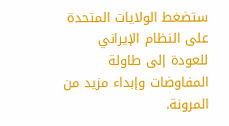ستضغط الولايات المتحدة على النظام الإيراني للعودة إلى طاولة المفاوضات وإبداء مزيد من المرونة.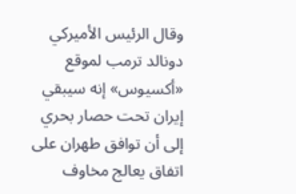وقال الرئيس الأميركي دونالد ترمب لموقع «أكسيوس» إنه سيبقي إيران تحت حصار بحري إلى أن توافق طهران على اتفاق يعالج مخاوف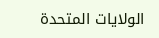الولايات المتحدة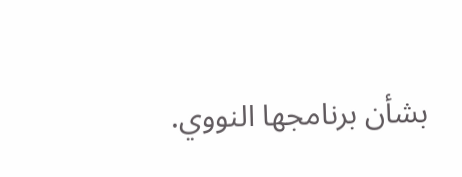بشأن برنامجها النووي.